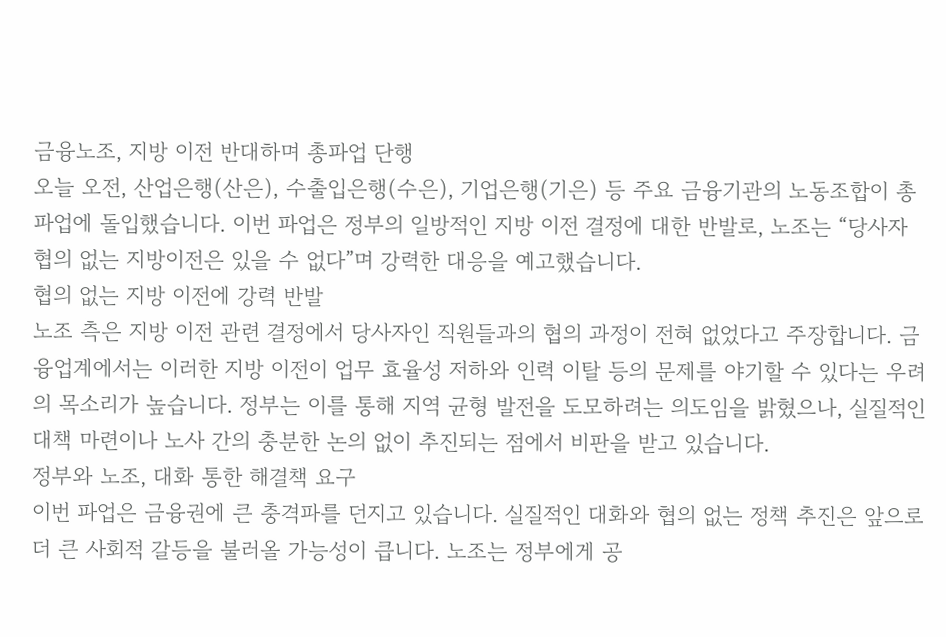금융노조, 지방 이전 반대하며 총파업 단행
오늘 오전, 산업은행(산은), 수출입은행(수은), 기업은행(기은) 등 주요 금융기관의 노동조합이 총파업에 돌입했습니다. 이번 파업은 정부의 일방적인 지방 이전 결정에 대한 반발로, 노조는 “당사자 협의 없는 지방이전은 있을 수 없다”며 강력한 대응을 예고했습니다.
협의 없는 지방 이전에 강력 반발
노조 측은 지방 이전 관련 결정에서 당사자인 직원들과의 협의 과정이 전혀 없었다고 주장합니다. 금융업계에서는 이러한 지방 이전이 업무 효율성 저하와 인력 이탈 등의 문제를 야기할 수 있다는 우려의 목소리가 높습니다. 정부는 이를 통해 지역 균형 발전을 도모하려는 의도임을 밝혔으나, 실질적인 대책 마련이나 노사 간의 충분한 논의 없이 추진되는 점에서 비판을 받고 있습니다.
정부와 노조, 대화 통한 해결책 요구
이번 파업은 금융권에 큰 충격파를 던지고 있습니다. 실질적인 대화와 협의 없는 정책 추진은 앞으로 더 큰 사회적 갈등을 불러올 가능성이 큽니다. 노조는 정부에게 공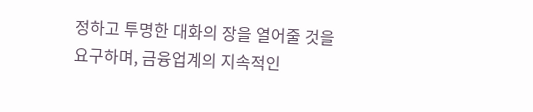정하고 투명한 대화의 장을 열어줄 것을 요구하며, 금융업계의 지속적인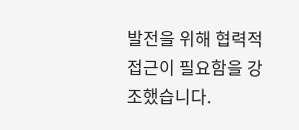발전을 위해 협력적 접근이 필요함을 강조했습니다.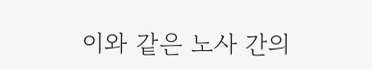이와 같은 노사 간의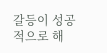갈등이 성공적으로 해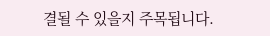결될 수 있을지 주목됩니다.